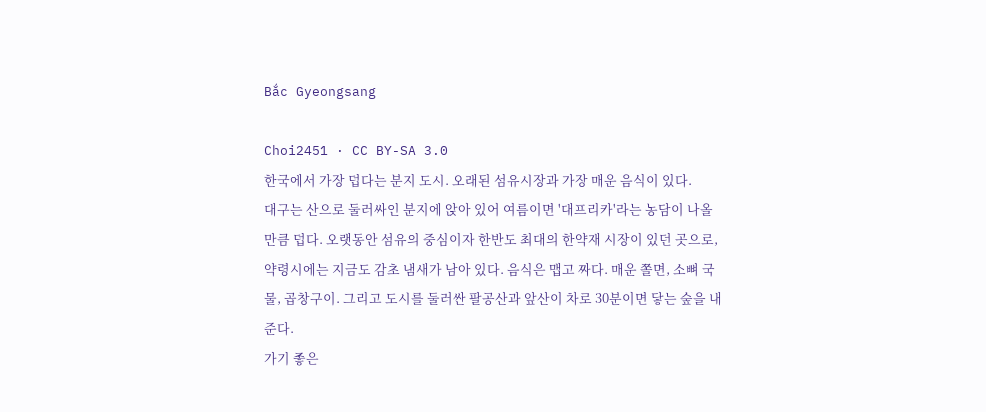Bắc Gyeongsang

Choi2451 · CC BY-SA 3.0
한국에서 가장 덥다는 분지 도시. 오래된 섬유시장과 가장 매운 음식이 있다.
대구는 산으로 둘러싸인 분지에 앉아 있어 여름이면 '대프리카'라는 농담이 나올 만큼 덥다. 오랫동안 섬유의 중심이자 한반도 최대의 한약재 시장이 있던 곳으로, 약령시에는 지금도 감초 냄새가 남아 있다. 음식은 맵고 짜다. 매운 쫄면, 소뼈 국물, 곱창구이. 그리고 도시를 둘러싼 팔공산과 앞산이 차로 30분이면 닿는 숲을 내준다.
가기 좋은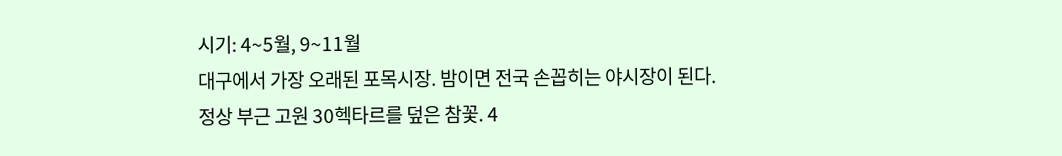시기: 4~5월, 9~11월
대구에서 가장 오래된 포목시장. 밤이면 전국 손꼽히는 야시장이 된다.
정상 부근 고원 30헥타르를 덮은 참꽃. 4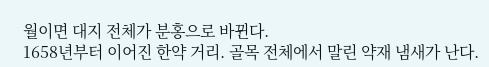월이면 대지 전체가 분홍으로 바뀐다.
1658년부터 이어진 한약 거리. 골목 전체에서 말린 약재 냄새가 난다.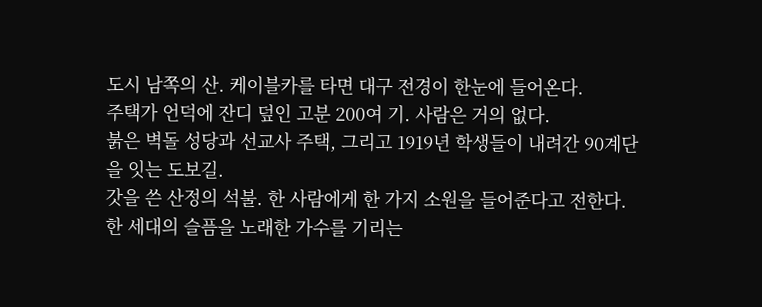도시 남쪽의 산. 케이블카를 타면 대구 전경이 한눈에 들어온다.
주택가 언덕에 잔디 덮인 고분 200여 기. 사람은 거의 없다.
붉은 벽돌 성당과 선교사 주택, 그리고 1919년 학생들이 내려간 90계단을 잇는 도보길.
갓을 쓴 산정의 석불. 한 사람에게 한 가지 소원을 들어준다고 전한다.
한 세대의 슬픔을 노래한 가수를 기리는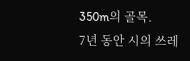350m의 골목.
7년 동안 시의 쓰레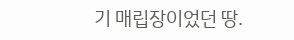기 매립장이었던 땅.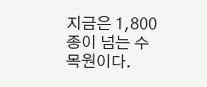지금은 1,800종이 넘는 수목원이다.